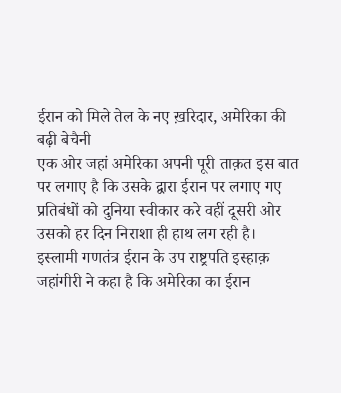ईरान को मिले तेल के नए ख़रिदार, अमेरिका की बढ़ी बेचैनी
एक ओर जहां अमेरिका अपनी पूरी ताक़त इस बात पर लगाए है कि उसके द्वारा ईरान पर लगाए गए प्रतिबंधों को दुनिया स्वीकार करे वहीं दूसरी ओर उसको हर दिन निराशा ही हाथ लग रही है।
इस्लामी गणतंत्र ईरान के उप राष्ट्रपति इस्हाक़ जहांगीरी ने कहा है कि अमेरिका का ईरान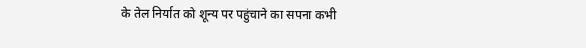के तेल निर्यात को शून्य पर पहुंचाने का सपना कभी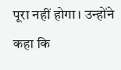पूरा नहीं होगा। उन्होंने कहा कि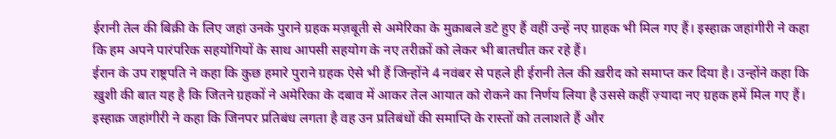ईरानी तेल की बिक्री के लिए जहां उनके पुराने ग्रहक मज़बूती से अमेरिका के मुक़ाबले डटे हुए हैं वहीं उन्हें नए ग्राहक भी मिल गए हैं। इस्हाक़ जहांगीरी ने कहा कि हम अपने पारंपरिक सहयोगियों के साथ आपसी सहयोग के नए तरीक़ों को लेकर भी बातचीत कर रहे हैं।
ईरान के उप राष्ट्रपति ने कहा कि कुछ हमारे पुराने ग्रहक ऐसे भी हैं जिन्होंने 4 नवंबर से पहले ही ईरानी तेल की ख़रीद को समाप्त कर दिया है। उन्होंने कहा कि ख़ुशी की बात यह है कि जितने ग्रहकों ने अमेरिका के दबाव में आकर तेल आयात को रोकने का निर्णय लिया है उससे कहीं ज़्यादा नए ग्रहक हमें मिल गए हैं। इस्हाक़ जहांगीरी ने कहा कि जिनपर प्रतिबंध लगता है वह उन प्रतिबंधों की समाप्ति के रास्तों को तलाशते हैं और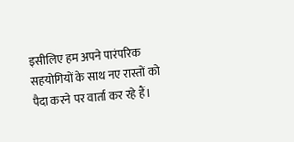इसीलिए हम अपने पारंपरिक सहयोगियों के साथ नए रास्तों को पैदा करने पर वार्ता कर रहे हैं।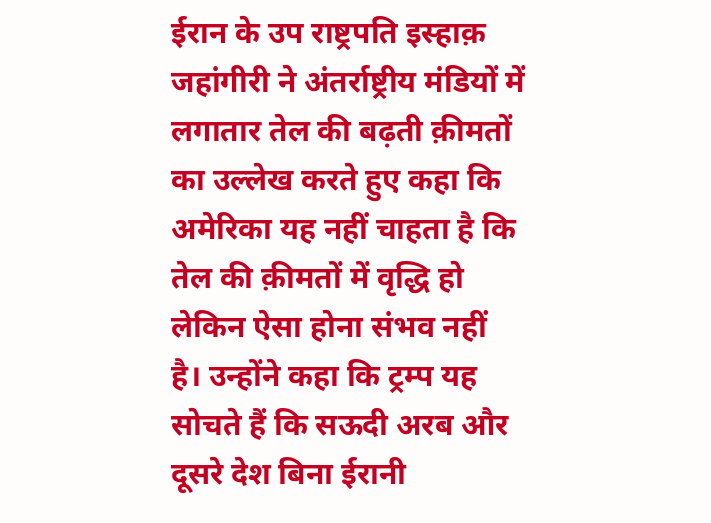ईरान के उप राष्ट्रपति इस्हाक़ जहांगीरी ने अंतर्राष्ट्रीय मंडियों में लगातार तेल की बढ़ती क़ीमतों का उल्लेख करते हुए कहा कि अमेरिका यह नहीं चाहता है कि तेल की क़ीमतों में वृद्धि हो लेकिन ऐसा होना संभव नहीं है। उन्होंने कहा कि ट्रम्प यह सोचते हैं कि सऊदी अरब और दूसरे देश बिना ईरानी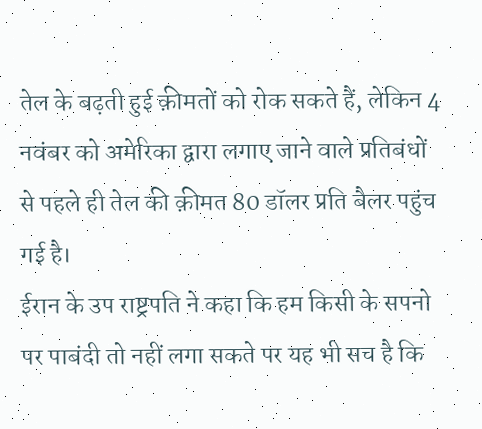तेल के बढ़ती हुई क़ीमतों को रोक सकते हैं, लेकिन 4 नवंबर को अमेरिका द्वारा लगाए जाने वाले प्रतिबंधों से पहले ही तेल की क़ीमत 80 डॉलर प्रति बैलर पहुंच गई है।
ईरान के उप राष्ट्रपति ने कहा कि हम किसी के सपनो पर पाबंदी तो नहीं लगा सकते पर यह भी सच है कि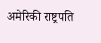अमेरिकी राष्ट्रपति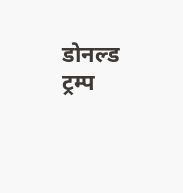डोनल्ड ट्रम्प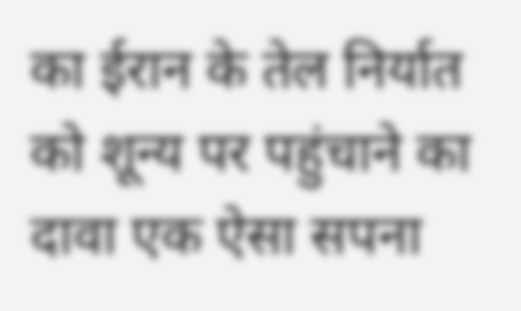का ईरान के तेल निर्यात को शून्य पर पहुंचाने का दावा एक ऐसा सपना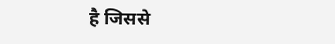है जिससे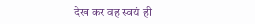देख कर वह स्वयं ही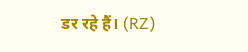डर रहे हैं। (RZ)